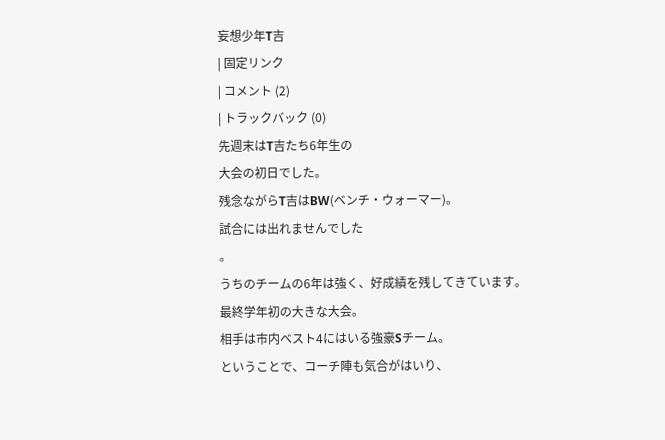妄想少年T吉
| 固定リンク
| コメント (2)
| トラックバック (0)
先週末はT吉たち6年生の
大会の初日でした。
残念ながらT吉はBW(ベンチ・ウォーマー)。
試合には出れませんでした
。
うちのチームの6年は強く、好成績を残してきています。
最終学年初の大きな大会。
相手は市内ベスト4にはいる強豪Sチーム。
ということで、コーチ陣も気合がはいり、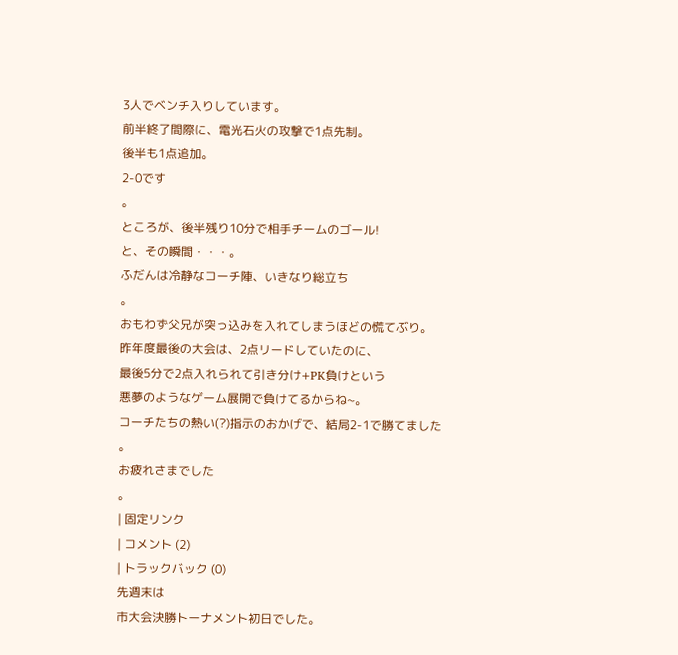3人でベンチ入りしています。
前半終了間際に、電光石火の攻撃で1点先制。
後半も1点追加。
2-0です
。
ところが、後半残り10分で相手チームのゴール!
と、その瞬間・・・。
ふだんは冷静なコーチ陣、いきなり総立ち
。
おもわず父兄が突っ込みを入れてしまうほどの慌てぶり。
昨年度最後の大会は、2点リードしていたのに、
最後5分で2点入れられて引き分け+PK負けという
悪夢のようなゲーム展開で負けてるからね~。
コーチたちの熱い(?)指示のおかげで、結局2-1で勝てました
。
お疲れさまでした
。
| 固定リンク
| コメント (2)
| トラックバック (0)
先週末は
市大会決勝トーナメント初日でした。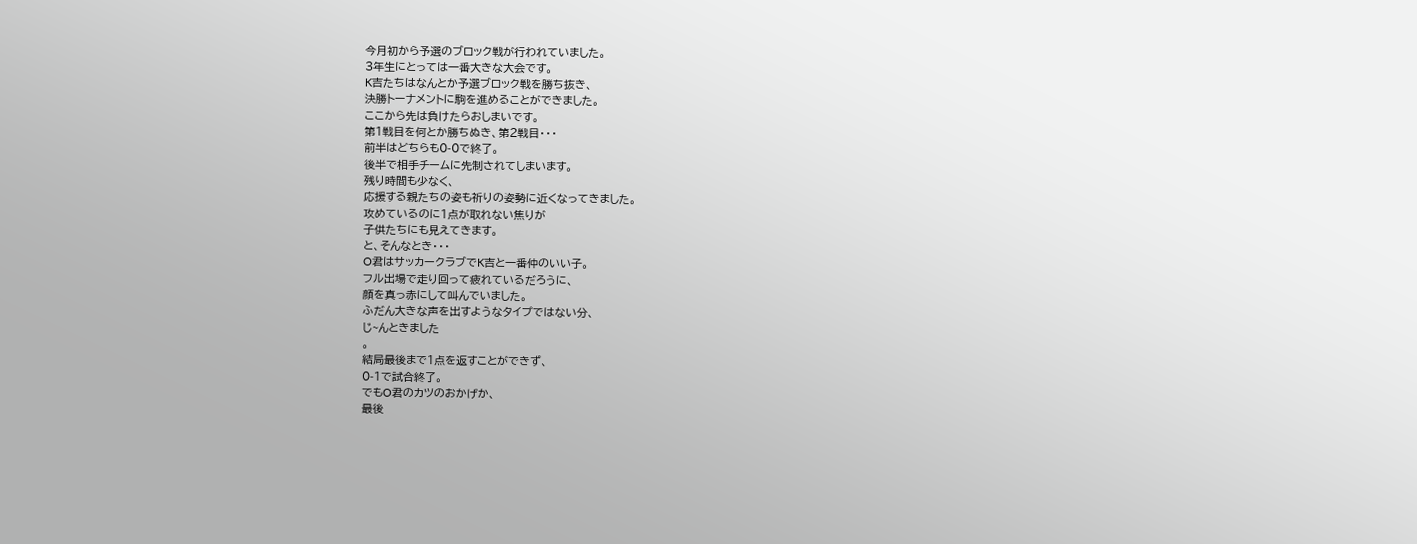今月初から予選のブロック戦が行われていました。
3年生にとっては一番大きな大会です。
K吉たちはなんとか予選ブロック戦を勝ち抜き、
決勝トーナメントに駒を進めることができました。
ここから先は負けたらおしまいです。
第1戦目を何とか勝ちぬき、第2戦目・・・
前半はどちらも0-0で終了。
後半で相手チームに先制されてしまいます。
残り時間も少なく、
応援する親たちの姿も祈りの姿勢に近くなってきました。
攻めているのに1点が取れない焦りが
子供たちにも見えてきます。
と、そんなとき・・・
O君はサッカークラブでK吉と一番仲のいい子。
フル出場で走り回って疲れているだろうに、
顔を真っ赤にして叫んでいました。
ふだん大きな声を出すようなタイプではない分、
じ~んときました
。
結局最後まで1点を返すことができず、
0-1で試合終了。
でもO君のカツのおかげか、
最後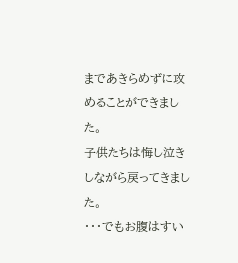まであきらめずに攻めることができました。
子供たちは悔し泣きしながら戻ってきました。
・・・でもお腹はすい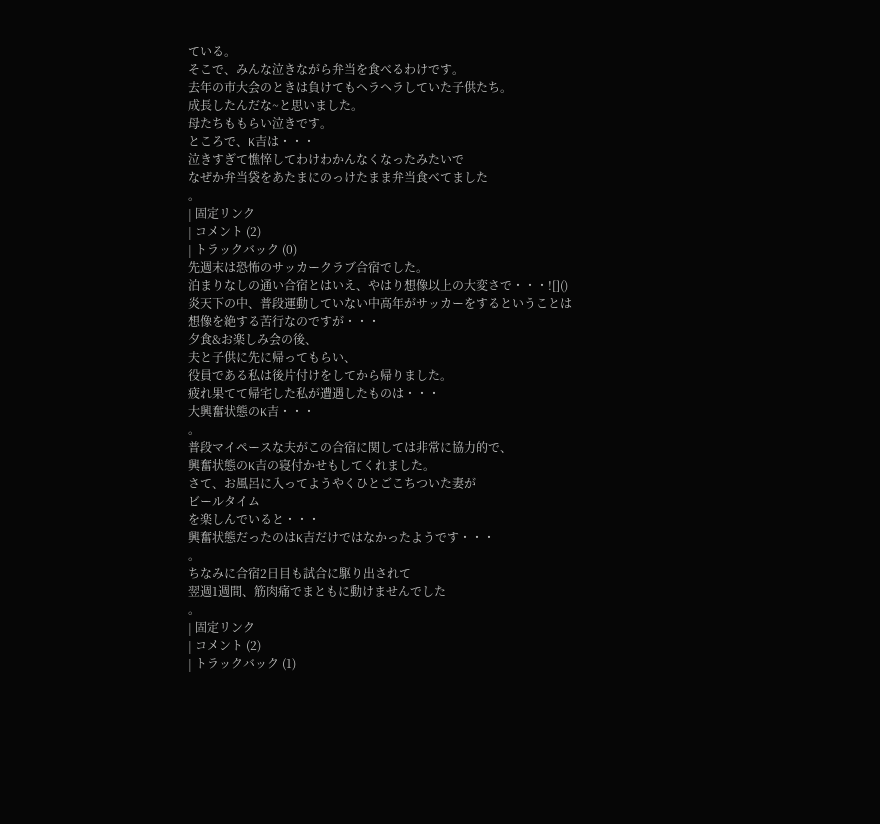ている。
そこで、みんな泣きながら弁当を食べるわけです。
去年の市大会のときは負けてもヘラヘラしていた子供たち。
成長したんだな~と思いました。
母たちももらい泣きです。
ところで、K吉は・・・
泣きすぎて憔悴してわけわかんなくなったみたいで
なぜか弁当袋をあたまにのっけたまま弁当食べてました
。
| 固定リンク
| コメント (2)
| トラックバック (0)
先週末は恐怖のサッカークラブ合宿でした。
泊まりなしの通い合宿とはいえ、やはり想像以上の大変さで・・・![]()
炎天下の中、普段運動していない中高年がサッカーをするということは
想像を絶する苦行なのですが・・・
夕食&お楽しみ会の後、
夫と子供に先に帰ってもらい、
役員である私は後片付けをしてから帰りました。
疲れ果てて帰宅した私が遭遇したものは・・・
大興奮状態のK吉・・・
。
普段マイペースな夫がこの合宿に関しては非常に協力的で、
興奮状態のK吉の寝付かせもしてくれました。
さて、お風呂に入ってようやくひとごこちついた妻が
ビールタイム
を楽しんでいると・・・
興奮状態だったのはK吉だけではなかったようです・・・
。
ちなみに合宿2日目も試合に駆り出されて
翌週1週間、筋肉痛でまともに動けませんでした
。
| 固定リンク
| コメント (2)
| トラックバック (1)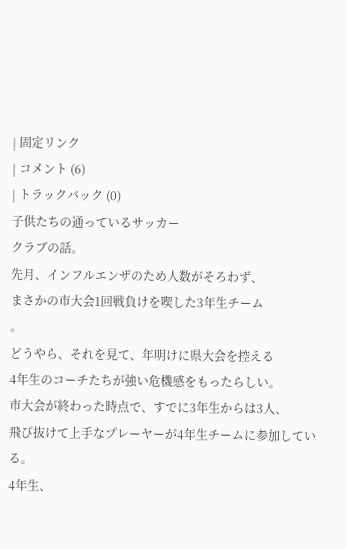| 固定リンク
| コメント (6)
| トラックバック (0)
子供たちの通っているサッカー
クラブの話。
先月、インフルエンザのため人数がそろわず、
まさかの市大会1回戦負けを喫した3年生チーム
。
どうやら、それを見て、年明けに県大会を控える
4年生のコーチたちが強い危機感をもったらしい。
市大会が終わった時点で、すでに3年生からは3人、
飛び抜けて上手なプレーヤーが4年生チームに参加している。
4年生、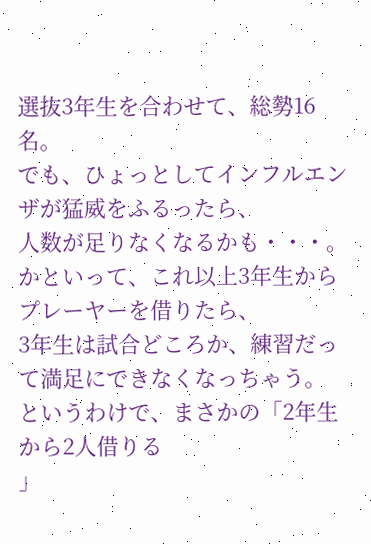選抜3年生を合わせて、総勢16名。
でも、ひょっとしてインフルエンザが猛威をふるったら、
人数が足りなくなるかも・・・。
かといって、これ以上3年生からプレーヤーを借りたら、
3年生は試合どころか、練習だって満足にできなくなっちゃう。
というわけで、まさかの「2年生から2人借りる
」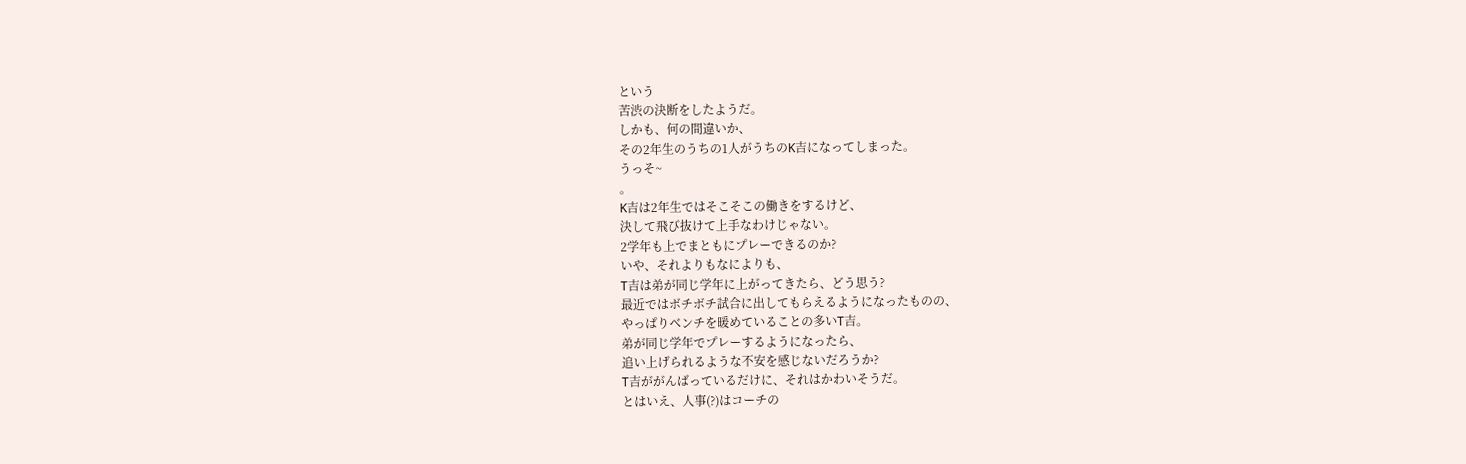という
苦渋の決断をしたようだ。
しかも、何の間違いか、
その2年生のうちの1人がうちのK吉になってしまった。
うっそ~
。
K吉は2年生ではそこそこの働きをするけど、
決して飛び抜けて上手なわけじゃない。
2学年も上でまともにプレーできるのか?
いや、それよりもなによりも、
T吉は弟が同じ学年に上がってきたら、どう思う?
最近ではボチボチ試合に出してもらえるようになったものの、
やっぱりベンチを暖めていることの多いT吉。
弟が同じ学年でプレーするようになったら、
追い上げられるような不安を感じないだろうか?
T吉ががんばっているだけに、それはかわいそうだ。
とはいえ、人事(?)はコーチの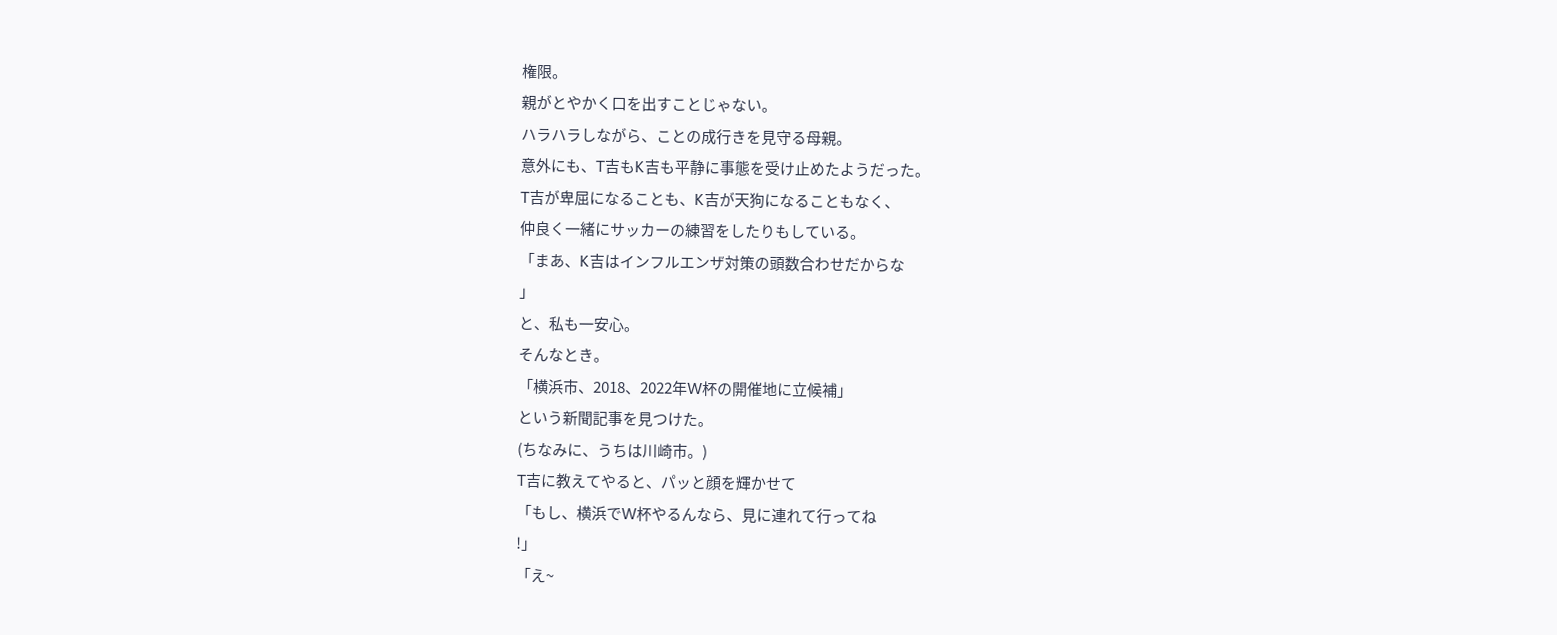権限。
親がとやかく口を出すことじゃない。
ハラハラしながら、ことの成行きを見守る母親。
意外にも、T吉もK吉も平静に事態を受け止めたようだった。
T吉が卑屈になることも、K吉が天狗になることもなく、
仲良く一緒にサッカーの練習をしたりもしている。
「まあ、K吉はインフルエンザ対策の頭数合わせだからな
」
と、私も一安心。
そんなとき。
「横浜市、2018、2022年W杯の開催地に立候補」
という新聞記事を見つけた。
(ちなみに、うちは川崎市。)
T吉に教えてやると、パッと顔を輝かせて
「もし、横浜でW杯やるんなら、見に連れて行ってね
!」
「え~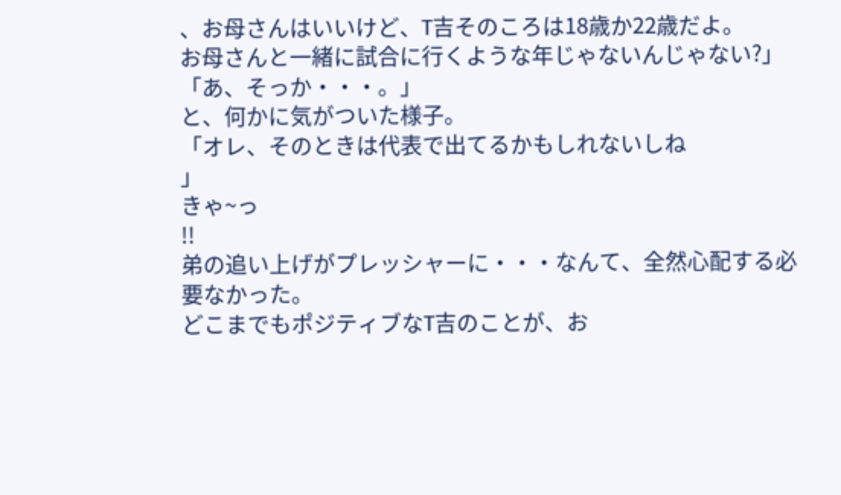、お母さんはいいけど、T吉そのころは18歳か22歳だよ。
お母さんと一緒に試合に行くような年じゃないんじゃない?」
「あ、そっか・・・。」
と、何かに気がついた様子。
「オレ、そのときは代表で出てるかもしれないしね
」
きゃ~っ
!!
弟の追い上げがプレッシャーに・・・なんて、全然心配する必要なかった。
どこまでもポジティブなT吉のことが、お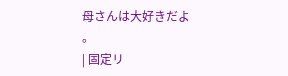母さんは大好きだよ
。
| 固定リ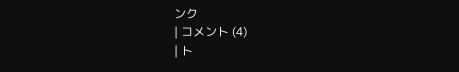ンク
| コメント (4)
| ト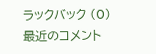ラックバック (0)
最近のコメント